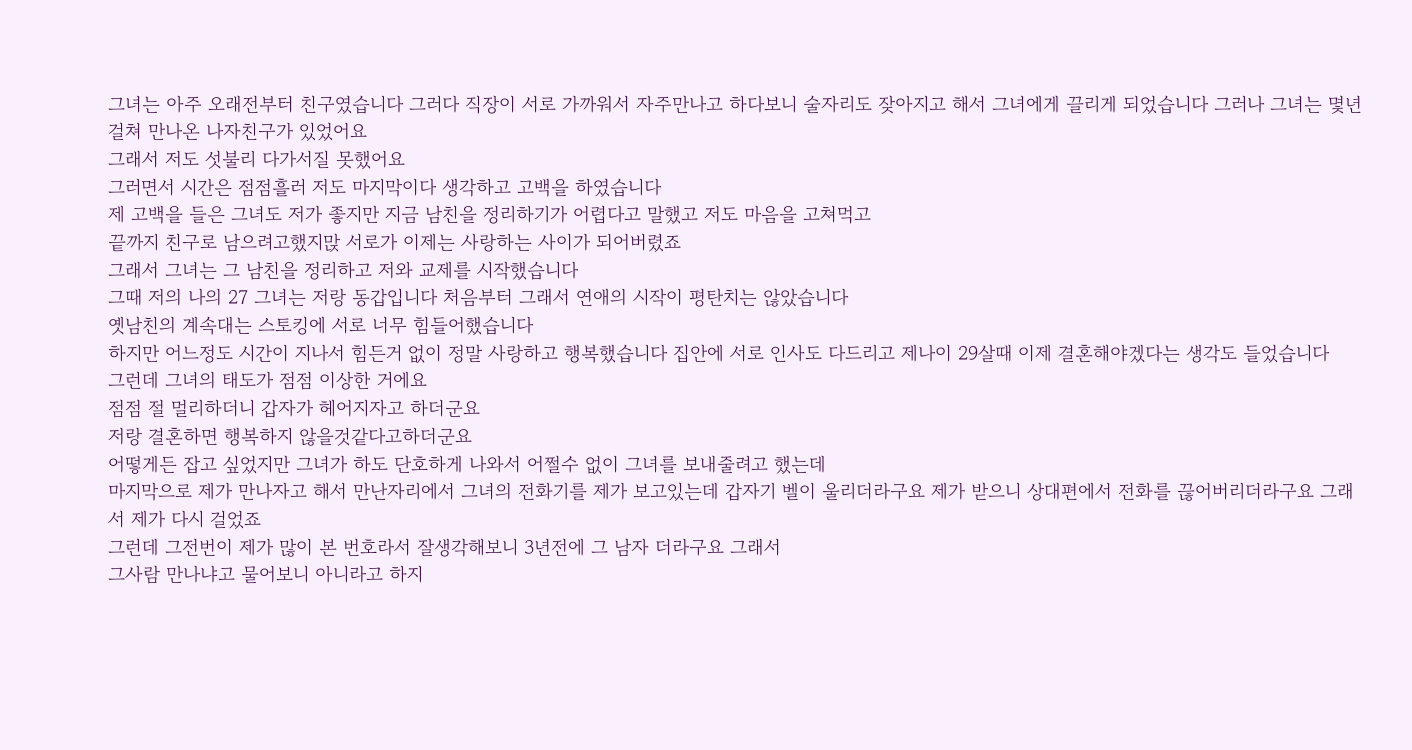그녀는 아주 오래전부터 친구였습니다 그러다 직장이 서로 가까워서 자주만나고 하다보니 술자리도 잦아지고 해서 그녀에게 끌리게 되었습니다 그러나 그녀는 몇년걸쳐 만나온 나자친구가 있었어요
그래서 저도 섯불리 다가서질 못했어요
그러면서 시간은 점점흘러 저도 마지막이다 생각하고 고백을 하였습니다
제 고백을 들은 그녀도 저가 좋지만 지금 남친을 정리하기가 어렵다고 말했고 저도 마음을 고쳐먹고
끝까지 친구로 남으려고했지맍 서로가 이제는 사랑하는 사이가 되어버렸죠
그래서 그녀는 그 남친을 정리하고 저와 교제를 시작했습니다
그때 저의 나의 27 그녀는 저랑 동갑입니다 처음부터 그래서 연애의 시작이 평탄치는 않았습니다
옛남친의 계속대는 스토킹에 서로 너무 힘들어했습니다
하지만 어느정도 시간이 지나서 힘든거 없이 정말 사랑하고 행복했습니다 집안에 서로 인사도 다드리고 제나이 29살때 이제 결혼해야겠다는 생각도 들었습니다
그런데 그녀의 태도가 점점 이상한 거에요
점점 절 멀리하더니 갑자가 헤어지자고 하더군요
저랑 결혼하면 행복하지 않을것같다고하더군요
어떻게든 잡고 싶었지만 그녀가 하도 단호하게 나와서 어쩔수 없이 그녀를 보내줄려고 했는데
마지막으로 제가 만나자고 해서 만난자리에서 그녀의 전화기를 제가 보고있는데 갑자기 벨이 울리더라구요 제가 받으니 상대편에서 전화를 끊어버리더라구요 그래서 제가 다시 걸었죠
그런데 그전번이 제가 많이 본 번호라서 잘생각해보니 3년전에 그 남자 더라구요 그래서
그사람 만나냐고 물어보니 아니라고 하지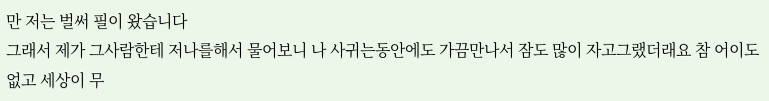만 저는 벌써 필이 왔습니다
그래서 제가 그사람한테 저나를해서 물어보니 나 사귀는동안에도 가끔만나서 잠도 많이 자고그랬더래요 참 어이도 없고 세상이 무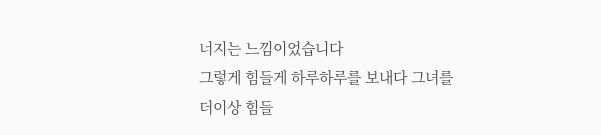너지는 느낌이었습니다
그렇게 힘들게 하루하루를 보내다 그녀를 더이상 힘들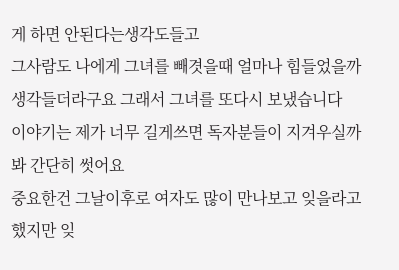게 하면 안된다는생각도들고
그사람도 나에게 그녀를 빼겻을때 얼마나 힘들었을까 생각들더라구요 그래서 그녀를 또다시 보냈습니다
이야기는 제가 너무 길게쓰면 독자분들이 지겨우실까봐 간단히 썻어요
중요한건 그날이후로 여자도 많이 만나보고 잊을라고 했지만 잊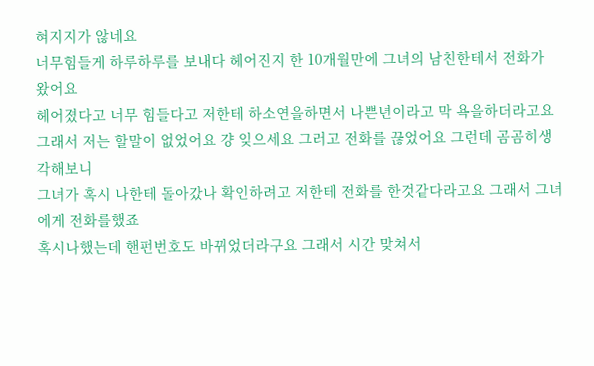혀지지가 않네요
너무힘들게 하루하루를 보내다 헤어진지 한 10개월만에 그녀의 남친한테서 전화가 왔어요
헤어졌다고 너무 힘들다고 저한테 하소연을하면서 나쁜년이라고 막 욕을하더라고요
그래서 저는 할말이 없었어요 걍 잊으세요 그러고 전화를 끊었어요 그런데 곰곰히생각해보니
그녀가 혹시 나한테 돌아갔나 확인하려고 저한테 전화를 한것같다라고요 그래서 그녀에게 전화를했죠
혹시나했는데 핸펀번호도 바뀌었더라구요 그래서 시간 맞쳐서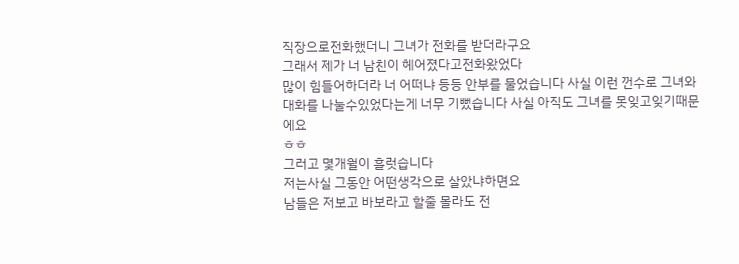직장으로전화했더니 그녀가 전화를 받더라구요
그래서 제가 너 남친이 헤어졌다고전화왔었다
많이 힘들어하더라 너 어떠냐 등등 안부를 물었습니다 사실 이런 껀수로 그녀와 대화를 나눌수있었다는게 너무 기뻤습니다 사실 아직도 그녀를 못잊고잊기때문에요
ㅎㅎ
그러고 몇개월이 흘럿습니다
저는사실 그동안 어떤생각으로 살았냐하면요
남들은 저보고 바보라고 할줄 몰라도 전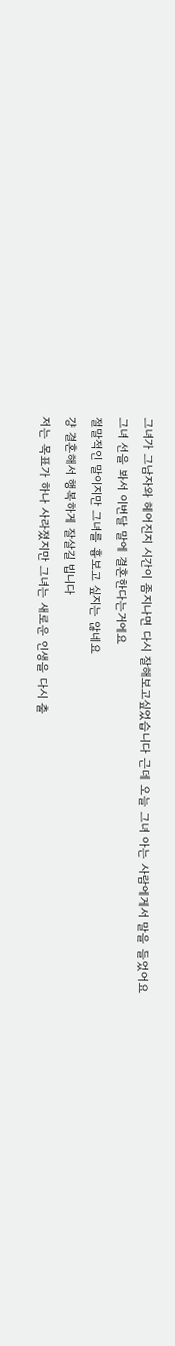그녀가 그남자와 헤어진지 시간이 좀지나면 다시 잘해보고싶었습니다 근데 오늘 그녀 아는 사람에게서 말을 들었어요
그녀 선을 봐서 이번달 말에 결혼한다는거에요
절말적인 말이지만 그녀를 흉보고 싶지는 않네요
걍 결혼해서 행복하게 잘살길 빕니다
저는 목표가 하나 사라졌지만 그녀는 새로운 인생을 다시 출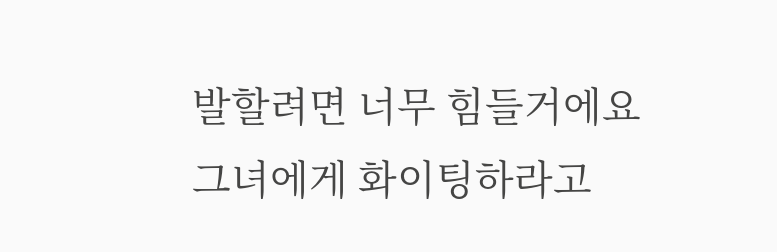발할려면 너무 힘들거에요
그녀에게 화이팅하라고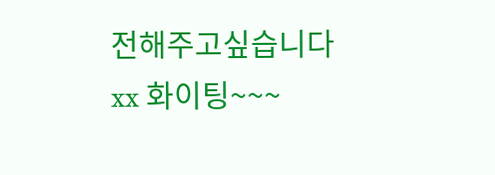전해주고싶습니다
xx 화이팅~~~